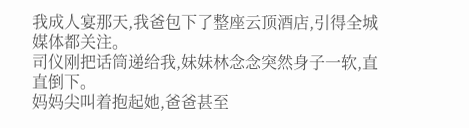我成人宴那天,我爸包下了整座云顶酒店,引得全城媒体都关注。
司仪刚把话筒递给我,妹妹林念念突然身子一软,直直倒下。
妈妈尖叫着抱起她,爸爸甚至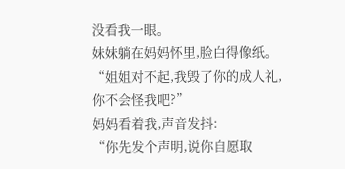没看我一眼。
妹妹躺在妈妈怀里,脸白得像纸。
“姐姐对不起,我毁了你的成人礼,你不会怪我吧?”
妈妈看着我,声音发抖:
“你先发个声明,说你自愿取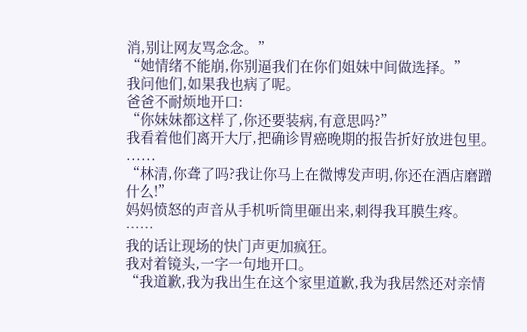消,别让网友骂念念。”
“她情绪不能崩,你别逼我们在你们姐妹中间做选择。”
我问他们,如果我也病了呢。
爸爸不耐烦地开口:
“你妹妹都这样了,你还要装病,有意思吗?”
我看着他们离开大厅,把确诊胃癌晚期的报告折好放进包里。
......
“林清,你聋了吗?我让你马上在微博发声明,你还在酒店磨蹭什么!”
妈妈愤怒的声音从手机听筒里砸出来,刺得我耳膜生疼。
……
我的话让现场的快门声更加疯狂。
我对着镜头,一字一句地开口。
“我道歉,我为我出生在这个家里道歉,我为我居然还对亲情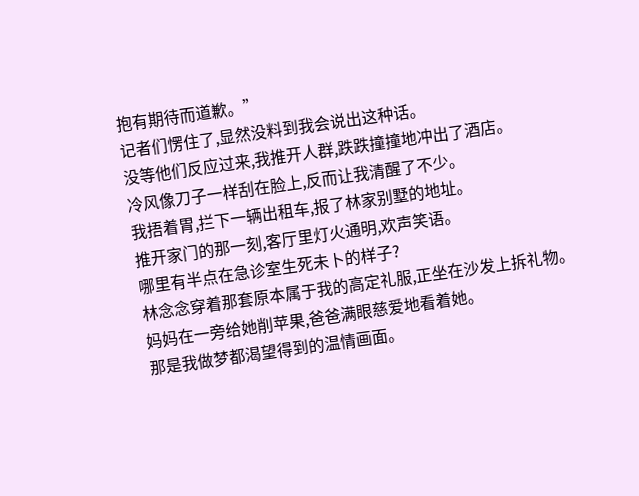抱有期待而道歉。”
记者们愣住了,显然没料到我会说出这种话。
没等他们反应过来,我推开人群,跌跌撞撞地冲出了酒店。
冷风像刀子一样刮在脸上,反而让我清醒了不少。
我捂着胃,拦下一辆出租车,报了林家别墅的地址。
推开家门的那一刻,客厅里灯火通明,欢声笑语。
哪里有半点在急诊室生死未卜的样子?
林念念穿着那套原本属于我的高定礼服,正坐在沙发上拆礼物。
妈妈在一旁给她削苹果,爸爸满眼慈爱地看着她。
那是我做梦都渴望得到的温情画面。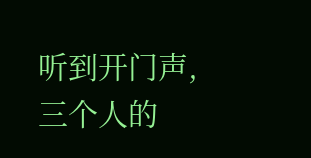听到开门声,三个人的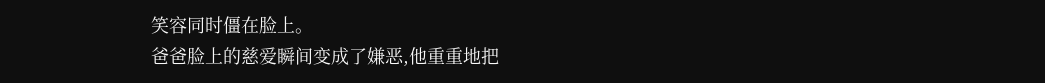笑容同时僵在脸上。
爸爸脸上的慈爱瞬间变成了嫌恶,他重重地把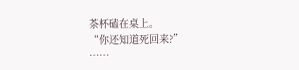茶杯磕在桌上。
“你还知道死回来?”
……